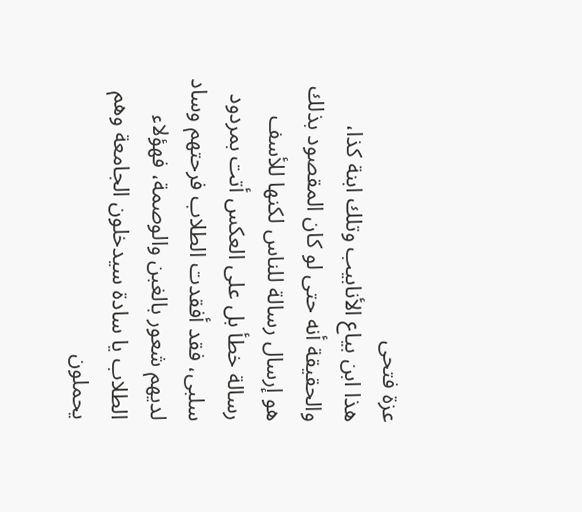عزة فتحى
هذا ابن بياع الأنابيب وتلك ابنة كذا، والحقيقة أنه حتى لو كان المقصود بذلك هو إرسال رسالة للناس لكنها للأسف رسالة خطأ بل على العكس أتت بمردود سلبى، فقد أفقدت الطلاب فرحتهم وساد لديهم شعور بالغبن والوصمة، فهؤلاء الطلاب يا سادة سيدخلون الجامعة وهم يحملون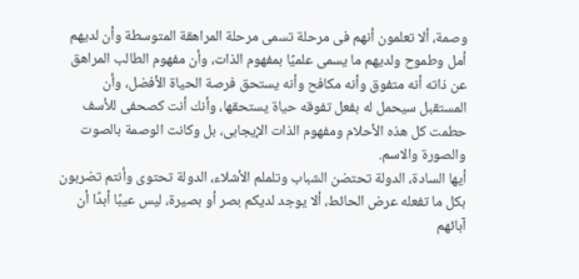وصمة، ألا تعلمون أنهم فى مرحلة تسمى مرحلة المراهقة المتوسطة وأن لديهم أمل وطموح ولديهم ما يسمى علميًا بمفهوم الذات، وأن مفهوم الطالب المراهق عن ذاته أنه متفوق وأنه مكافح وأنه يستحق فرصة الحياة الأفضل، وأن المستقبل سيحمل له بفعل تفوقه حياة يستحقها، وأنك أنت كصحفى للأسف حطمت كل هذه الأحلام ومفهوم الذات الإيجابى، بل وكانت الوصمة بالصوت والصورة والاسم.
أيها السادة، الدولة تحتضن الشباب وتلملم الأشلاء، الدولة تحتوى وأنتم تضربون بكل ما تفعله عرض الحائط، ألا يوجد لديكم بصر أو بصيرة، ليس عيبًا أبدًا أن آبائهم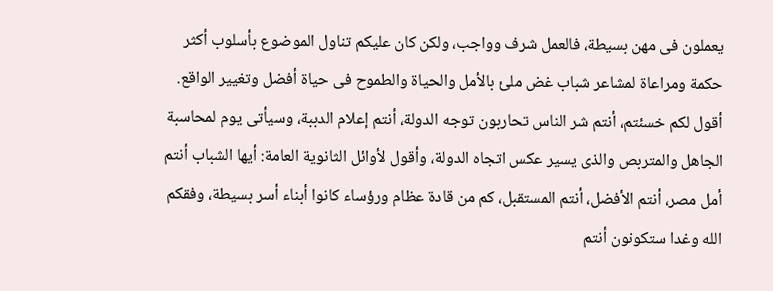يعملون فى مهن بسيطة، فالعمل شرف وواجب، ولكن كان عليكم تناول الموضوع بأسلوب أكثر حكمة ومراعاة لمشاعر شباب غض ملئ بالأمل والحياة والطموح فى حياة أفضل وتغيير الواقع.
أقول لكم خسئتم، أنتم شر الناس تحاربون توجه الدولة، أنتم إعلام الدببة، وسيأتى يوم لمحاسبة الجاهل والمتربص والذى يسير عكس اتجاه الدولة، وأقول لأوائل الثانوية العامة: أيها الشباب أنتم أمل مصر، أنتم الأفضل، أنتم المستقبل، كم من قادة عظام ورؤساء كانوا أبناء أسر بسيطة، وفقكم الله وغدا ستكونون أنتم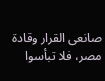صانعى القرار وقادة مصر، فلا تبأسوا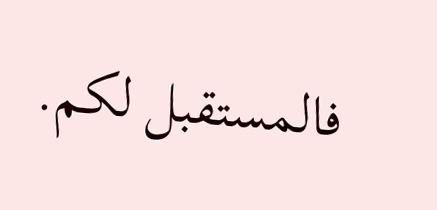فالمستقبل لكم.